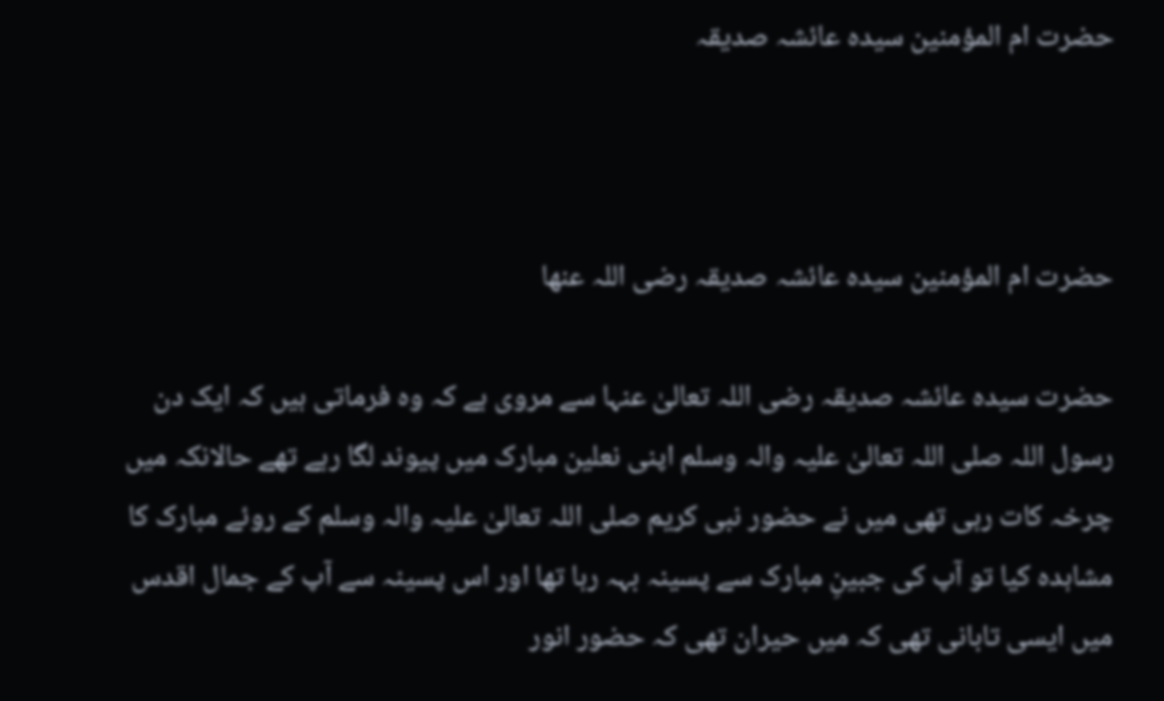حضرت ام المؤمنین سیدہ عائشہ صدیقہ



حضرت ام المؤمنین سیدہ عائشہ صدیقہ رضی اللہ عنھا

حضرت سیدہ عائشہ صدیقہ رضی اللہ تعالیٰ عنہا سے مروی ہے کہ وہ فرماتی ہیں کہ ایک دن رسول اللہ صلی اللہ تعالیٰ علیہ والہ وسلم اپنی نعلین مبارک میں پیوند لگا رہے تھے حالانکہ میں چرخہ کات رہی تھی میں نے حضور نبی کریم صلی اللہ تعالیٰ علیہ والہ وسلم کے روئے مبارک کا مشاہدہ کیا تو آپ کی جبینِ مبارک سے پسینہ بہہ رہا تھا اور اس پسینہ سے آپ کے جمال اقدس میں ایسی تابانی تھی کہ میں حیران تھی کہ حضور انور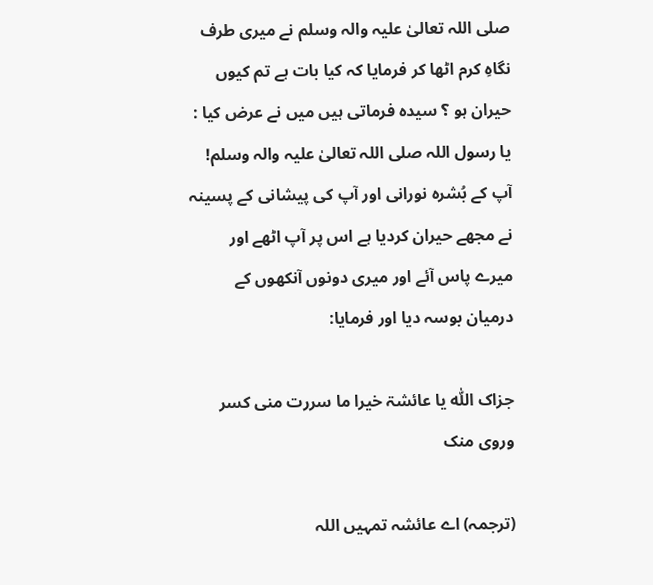صلی اللہ تعالیٰ علیہ والہ وسلم نے میری طرف نگاہِ کرم اٹھا کر فرمایا کہ کیا بات ہے تم کیوں حیران ہو ؟ سیدہ فرماتی ہیں میں نے عرض کیا : یا رسول اللہ صلی اللہ تعالیٰ علیہ والہ وسلم! آپ کے بُشرہ نورانی اور آپ کی پیشانی کے پسینہ نے مجھے حیران کردیا ہے اس پر آپ اٹھے اور میرے پاس آئے اور میری دونوں آنکھوں کے درمیان بوسہ دیا اور فرمایا:

جزاک اللّٰہ یا عائشۃ خیرا ما سررت منی کسر وروی منک

(ترجمہ) اے عائشہ تمہیں اللہ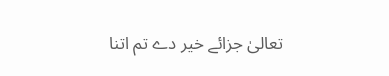تعالیٰ جزائے خیر دے تم اتنا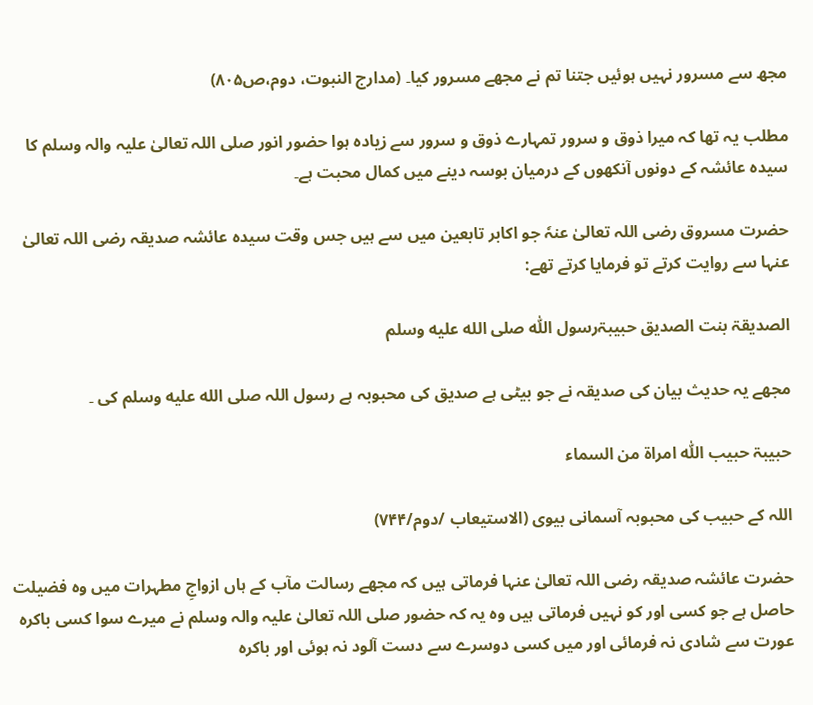مجھ سے مسرور نہیں ہوئیں جتنا تم نے مجھے مسرور کیا۔ (مدارج النبوت، دوم،ص۸۰۵)

مطلب یہ تھا کہ میرا ذوق و سرور تمہارے ذوق و سرور سے زیادہ ہوا حضور انور صلی اللہ تعالیٰ علیہ والہ وسلم کا سیدہ عائشہ کے دونوں آنکھوں کے درمیان بوسہ دینے میں کمال محبت ہے۔

حضرت مسروق رضی اللہ تعالیٰ عنہٗ جو اکابر تابعین میں سے ہیں جس وقت سیدہ عائشہ صدیقہ رضی اللہ تعالیٰ عنہا سے روایت کرتے تو فرمایا کرتے تھے:

الصدیقۃ بنت الصدیق حبیبۃرسول اللّٰہ صلى الله عليه وسلم

مجھے یہ حدیث بیان کی صدیقہ نے جو بیٹی ہے صدیق کی محبوبہ ہے رسول اللہ صلى الله عليه وسلم کی ۔

حبیبۃ حبیب اللّٰہ امراۃ من السماء

اللہ کے حبیب کی محبوبہ آسمانی بیوی (الاستیعاب /دوم/۷۴۴)

حضرت عائشہ صدیقہ رضی اللہ تعالیٰ عنہا فرماتی ہیں کہ مجھے رسالت مآب کے ہاں ازواجِ مطہرات میں وہ فضیلت حاصل ہے جو کسی اور کو نہیں فرماتی ہیں وہ یہ کہ حضور صلی اللہ تعالیٰ علیہ والہ وسلم نے میرے سوا کسی باکرہ عورت سے شادی نہ فرمائی اور میں کسی دوسرے سے دست آلود نہ ہوئی اور باکرہ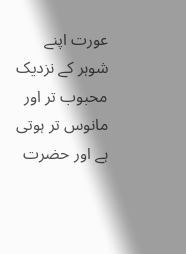عورت اپنے شوہر کے نزدیک محبوب تر اور مانوس تر ہوتی ہے اور حضرت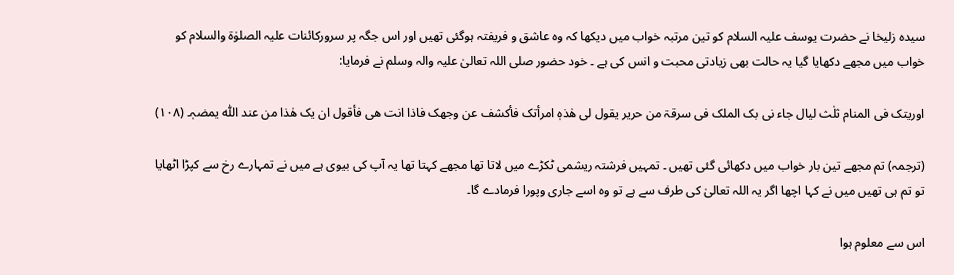سیدہ زلیخا نے حضرت یوسف علیہ السلام کو تین مرتبہ خواب میں دیکھا کہ وہ عاشق و فریفتہ ہوگئی تھیں اور اس جگہ پر سرورکائنات علیہ الصلوٰۃ والسلام کو خواب میں مجھے دکھایا گیا یہ حالت بھی زیادتی محبت و انس کی ہے ۔ خود حضور صلی اللہ تعالیٰ علیہ والہ وسلم نے فرمایا:

اوریتک فی المنام ثلٰث لیال جاء نی بک الملک فی سرقۃ من حریر یقول لی ھٰذہٖ امرأتک فأکشف عن وجھک فاذا انت ھی فأقول ان یک ھٰذا من عند اللّٰہ یمضہٖ۔ (۱۰۸)

(ترجمہ) تم مجھے تین بار خواب میں دکھائی گئی تھیں ۔ تمہیں فرشتہ ریشمی ٹکڑے میں لاتا تھا مجھے کہتا تھا یہ آپ کی بیوی ہے میں نے تمہارے رخ سے کپڑا اٹھایا تو تم ہی تھیں میں نے کہا اچھا اگر یہ اللہ تعالیٰ کی طرف سے ہے تو وہ اسے جاری وپورا فرمادے گا۔

اس سے معلوم ہوا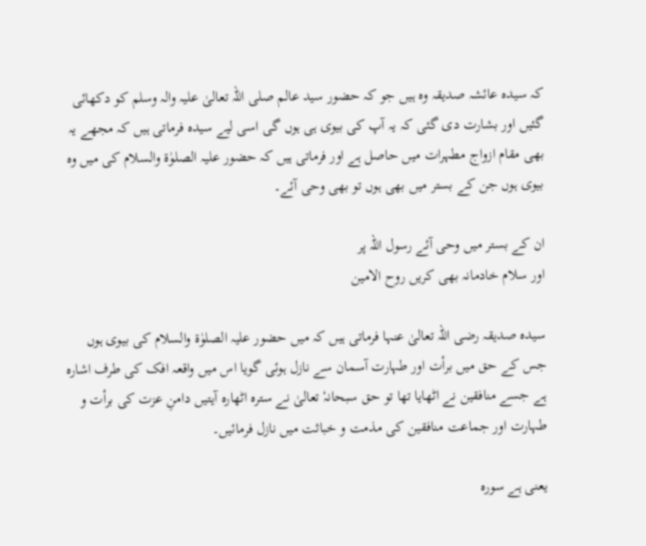کہ سیدہ عائشہ صدیقہ وہ ہیں جو کہ حضور سید عالم صلی اللہ تعالیٰ علیہ والہ وسلم کو دکھائی گئیں اور بشارت دی گئی کہ یہ آپ کی بیوی ہی ہوں گی اسی لیے سیدہ فرماتی ہیں کہ مجھے یہ بھی مقام ازواج مطہرات میں حاصل ہے اور فرماتی ہیں کہ حضور علیہ الصلوٰۃ والسلام کی میں وہ بیوی ہوں جن کے بستر میں بھی ہوں تو بھی وحی آئے۔

ان کے بستر میں وحی آئے رسول اللہ پر
اور سلام خادمانہ بھی کریں روح الامین

سیدہ صدیقہ رضی اللہ تعالیٰ عنہا فرماتی ہیں کہ میں حضور علیہ الصلوٰۃ والسلام کی بیوی ہوں جس کے حق میں برأت اور طہارت آسمان سے نازل ہوئی گویا اس میں واقعہ افک کی طرف اشارہ ہے جسے منافقین نے اٹھایا تھا تو حق سبحانہٗ تعالیٰ نے سترہ اٹھارہ آیتیں دامنِ عزت کی برأت و طہارت اور جماعت منافقین کی مذمت و خباثت میں نازل فرمائیں۔

یعنی ہے سورہ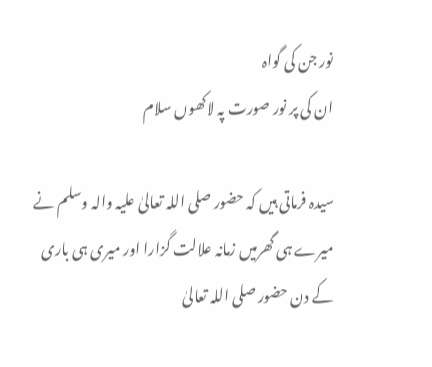نور جن کی گواہ
ان کی پر نور صورت پہ لاکھوں سلام

سیدہ فرماتی ہیں کہ حضور صلی اللہ تعالیٰ علیہ والہ وسلم نے میرے ہی گھرمیں زمانہ علالت گزارا اور میری ہی باری کے دن حضور صلی اللہ تعالیٰ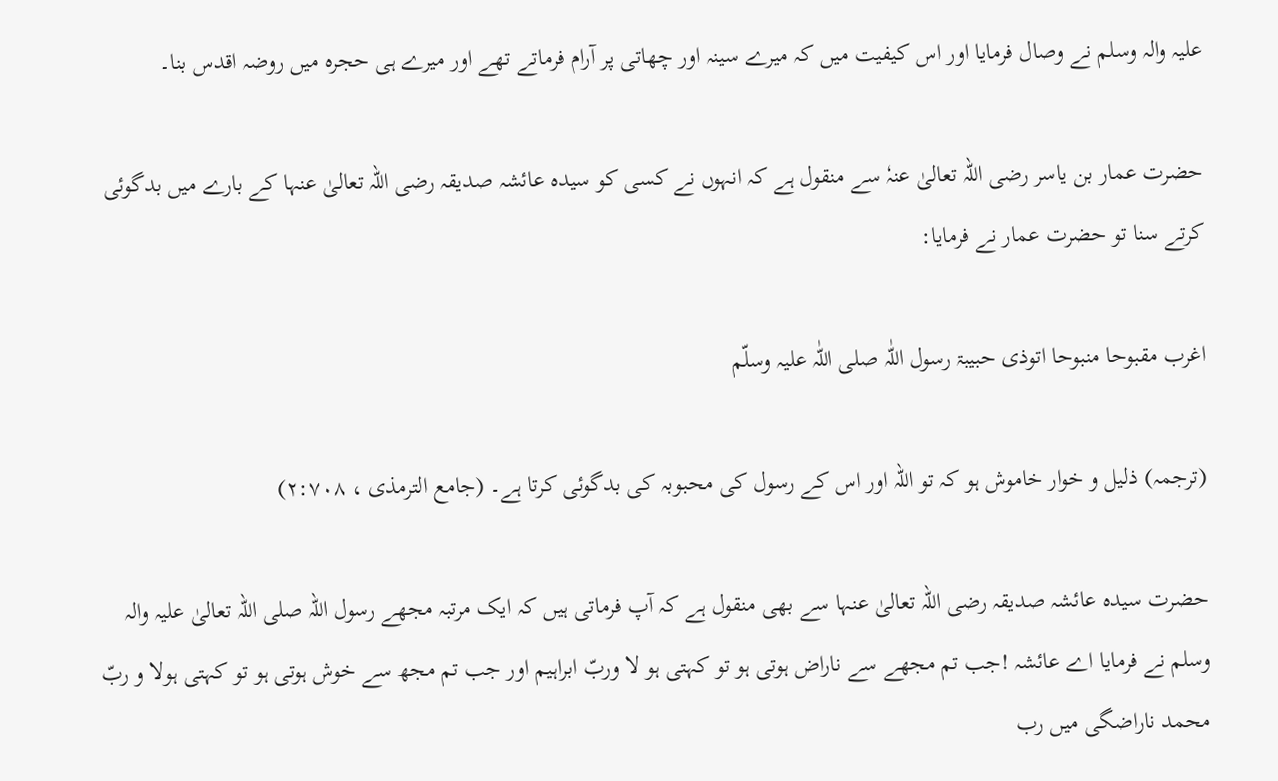علیہ والہ وسلم نے وصال فرمایا اور اس کیفیت میں کہ میرے سینہ اور چھاتی پر آرام فرماتے تھے اور میرے ہی حجرہ میں روضہ اقدس بنا۔

حضرت عمار بن یاسر رضی اللہ تعالیٰ عنہٗ سے منقول ہے کہ انہوں نے کسی کو سیدہ عائشہ صدیقہ رضی اللہ تعالیٰ عنہا کے بارے میں بدگوئی کرتے سنا تو حضرت عمار نے فرمایا:

اغرب مقبوحا منبوحا اتوذی حبیبۃ رسول اللّٰہ صلی اللّٰہ علیہ وسلّم

(ترجمہ) ذلیل و خوار خاموش ہو کہ تو اللہ اور اس کے رسول کی محبوبہ کی بدگوئی کرتا ہے۔ (جامع الترمذی ، ۲:۷۰۸)

حضرت سیدہ عائشہ صدیقہ رضی اللہ تعالیٰ عنہا سے بھی منقول ہے کہ آپ فرماتی ہیں کہ ایک مرتبہ مجھے رسول اللہ صلی اللہ تعالیٰ علیہ والہ وسلم نے فرمایا اے عائشہ !جب تم مجھے سے ناراض ہوتی ہو تو کہتی ہو لا وربّ ابراہیم اور جب تم مجھ سے خوش ہوتی ہو تو کہتی ہولا و ربّ محمد ناراضگی میں رب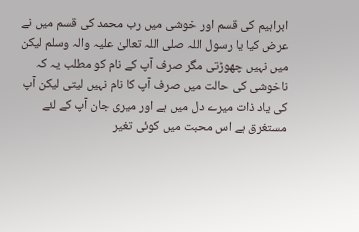ابراہیم کی قسم اور خوشی میں رب محمد کی قسم میں نے عرض کیا یا رسول اللہ صلی اللہ تعالیٰ علیہ والہ وسلم لیکن میں نہیں چھوڑتی مگر صرف آپ کے نام کو مطلب یہ کہ ناخوشی کی حالت میں صرف آپ کا نام نہیں لیتی لیکن آپ کی یاد ذات میرے دل میں ہے اور میری جان آپ کے لئے مستغرق ہے اس محبت میں کوئی تغیر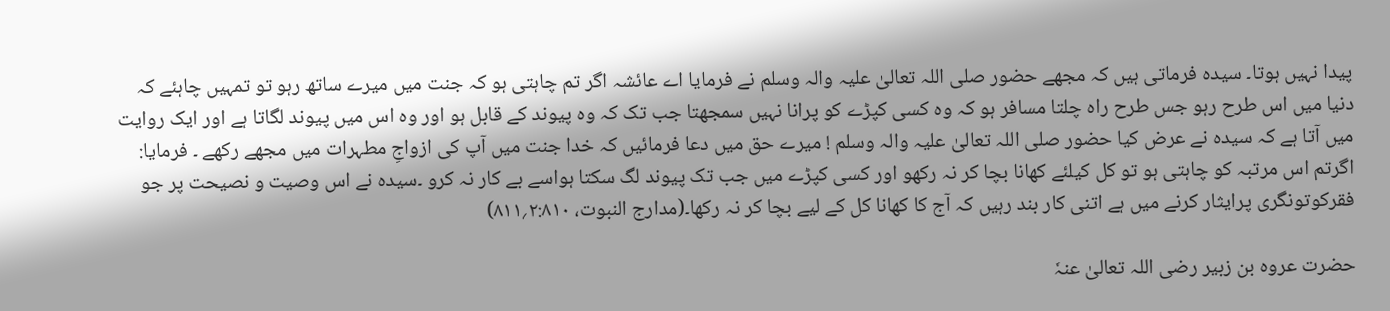پیدا نہیں ہوتا۔ سیدہ فرماتی ہیں کہ مجھے حضور صلی اللہ تعالیٰ علیہ والہ وسلم نے فرمایا اے عائشہ اگر تم چاہتی ہو کہ جنت میں میرے ساتھ رہو تو تمہیں چاہئے کہ دنیا میں اس طرح رہو جس طرح راہ چلتا مسافر ہو کہ وہ کسی کپڑے کو پرانا نہیں سمجھتا جب تک کہ وہ پیوند کے قابل ہو اور وہ اس میں پیوند لگاتا ہے اور ایک روایت میں آتا ہے کہ سیدہ نے عرض کیا حضور صلی اللہ تعالیٰ علیہ والہ وسلم ! میرے حق میں دعا فرمائیں کہ خدا جنت میں آپ کی ازواجِ مطہرات میں مجھے رکھے ۔ فرمایا: اگرتم اس مرتبہ کو چاہتی ہو تو کل کیلئے کھانا بچا کر نہ رکھو اور کسی کپڑے میں جب تک پیوند لگ سکتا ہواسے بے کار نہ کرو ۔سیدہ نے اس وصیت و نصیحت پر جو فقرکوتونگری پرایثار کرنے میں ہے اتنی کار بند رہیں کہ آج کا کھانا کل کے لیے بچا کر نہ رکھا۔(مدارج النبوت، ۲:۸۱۰؍۸۱۱)

حضرت عروہ بن زبیر رضی اللہ تعالیٰ عنہٗ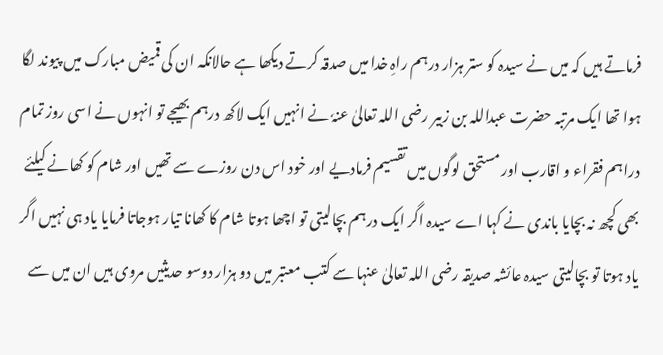فرماتے ہیں کہ میں نے سیدہ کو ستر ہزار درہم راہِ خدا میں صدقہ کرتے دیکھا ہے حالانکہ ان کی قمیض مبارک میں پیوند لگا ہوا تھا ایک مرتبہ حضرت عبداللہ بن زبیر رضی اللہ تعالیٰ عنہٗ نے انہیں ایک لاکھ درہم بھیجے تو انہوں نے اسی روز تمام دراہم فقراء و اقارب اور مستحق لوگوں میں تقسیم فرمادیے اور خود اس دن روزے سے تھیں اور شام کو کھانے کیلئے بھی کچھ نہ بچایا باندی نے کہا اے سیدہ اگر ایک درہم بچالیتی تو اچھا ہوتا شام کا کھانا تیار ہوجاتا فرمایا یاد ہی نہیں اگر یاد ہوتا تو بچالیتی سیدہ عائشہ صدیقہ رضی اللہ تعالیٰ عنہا سے کتب معتبر میں دو ہزار دوسو حدیثیں مروی ہیں ان میں سے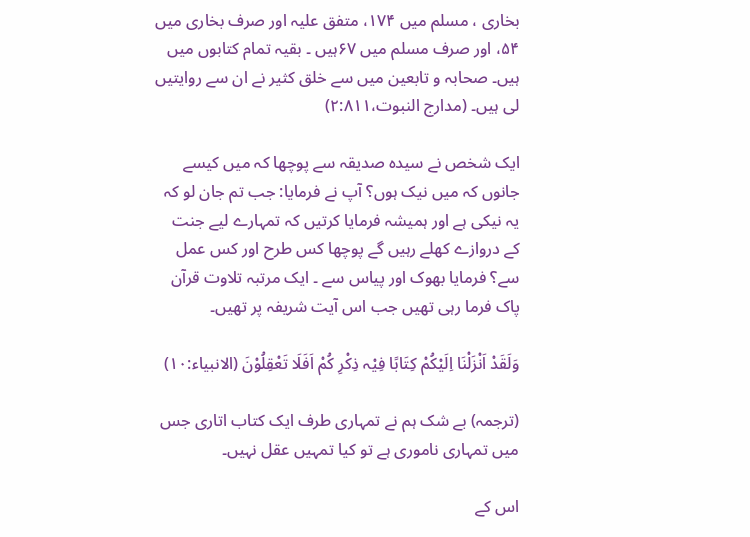بخاری ، مسلم میں ۱۷۴، متفق علیہ اور صرف بخاری میں ۵۴، اور صرف مسلم میں ۶۷ہیں ۔ بقیہ تمام کتابوں میں ہیں۔ صحابہ و تابعین میں سے خلق کثیر نے ان سے روایتیں لی ہیں۔ (مدارج النبوت،۲:۸۱۱)

ایک شخص نے سیدہ صدیقہ سے پوچھا کہ میں کیسے جانوں کہ میں نیک ہوں؟ آپ نے فرمایا: جب تم جان لو کہ یہ نیکی ہے اور ہمیشہ فرمایا کرتیں کہ تمہارے لیے جنت کے دروازے کھلے رہیں گے پوچھا کس طرح اور کس عمل سے؟ فرمایا بھوک اور پیاس سے ۔ ایک مرتبہ تلاوت قرآن پاک فرما رہی تھیں جب اس آیت شریفہ پر تھیں۔

وَلَقَدْ اَنْزَلْنَا اِلَیْکُمْ کِتَابًا فِیْہ ذِکْرِ کُمْ اَفَلَا تَعْقِلُوْنَ (الانبیاء:۱۰)

(ترجمہ) بے شک ہم نے تمہاری طرف ایک کتاب اتاری جس میں تمہاری ناموری ہے تو کیا تمہیں عقل نہیں۔

اس کے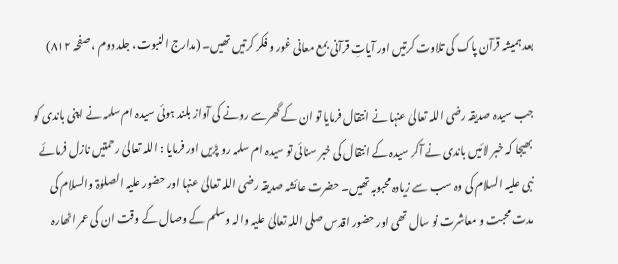بعد ہمیشہ قرآن پاک کی تلاوت کرتیں اور آیاتِ قرآنی بمع معانی غور و فکر کرتیں تھیں۔ (مدارج النبوت، جلد دوم ، صفحہ ۸۱۲)

جب سیدہ صدیقہ رضی اللہ تعالیٰ عنہا نے انتقال فرمایا تو ان کے گھرسے رونے کی آواز بلند ہوئی سیدہ ام سلمہ نے اپنی باندی کو بھیجا کہ خبر لائیں باندی نے آکر سیدہ کے انتقال کی خبر سنائی تو سیدہ ام سلمہ رو پڑیں اور فرمایا : اللہ تعالیٰ رحمتیں نازل فرمائے نبی علیہ السلام کی وہ سب سے زیادہ محبوبہ تھیں۔ حضرت عائشہ صدیقہ رضی اللہ تعالیٰ عنہا اور حضور علیہ الصلوٰۃ والسلام کی مدت محبت و معاشرت نو سال تھی اور حضور اقدس صلی اللہ تعالیٰ علیہ والہ وسلم کے وصال کے وقت ان کی عمر اٹھارہ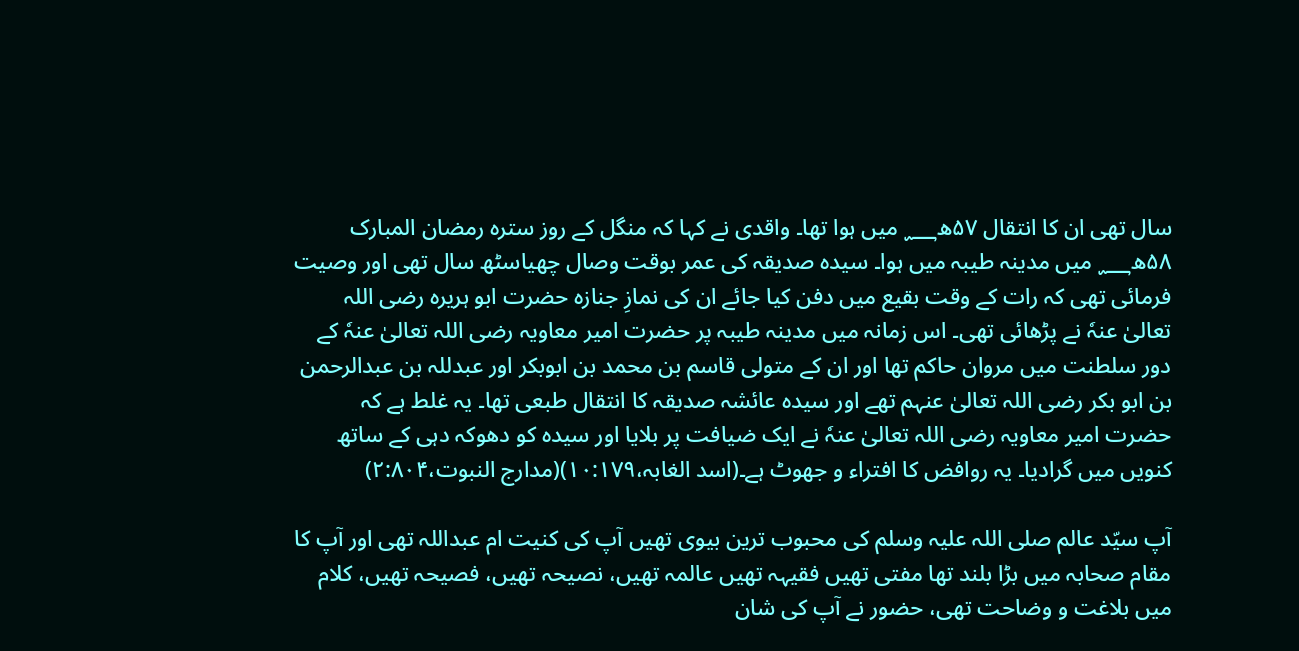سال تھی ان کا انتقال ۵۷ھ؁ میں ہوا تھا۔ واقدی نے کہا کہ منگل کے روز سترہ رمضان المبارک ۵۸ھ؁ میں مدینہ طیبہ میں ہوا۔ سیدہ صدیقہ کی عمر بوقت وصال چھیاسٹھ سال تھی اور وصیت فرمائی تھی کہ رات کے وقت بقیع میں دفن کیا جائے ان کی نمازِ جنازہ حضرت ابو ہریرہ رضی اللہ تعالیٰ عنہٗ نے پڑھائی تھی۔ اس زمانہ میں مدینہ طیبہ پر حضرت امیر معاویہ رضی اللہ تعالیٰ عنہٗ کے دور سلطنت میں مروان حاکم تھا اور ان کے متولی قاسم بن محمد بن ابوبکر اور عبدللہ بن عبدالرحمن بن ابو بکر رضی اللہ تعالیٰ عنہم تھے اور سیدہ عائشہ صدیقہ کا انتقال طبعی تھا۔ یہ غلط ہے کہ حضرت امیر معاویہ رضی اللہ تعالیٰ عنہٗ نے ایک ضیافت پر بلایا اور سیدہ کو دھوکہ دہی کے ساتھ کنویں میں گرادیا۔ یہ روافض کا افتراء و جھوٹ ہے۔(اسد الغابہ،۱۰:۱۷۹)(مدارج النبوت،۲:۸۰۴)

آپ سیّد عالم صلی اللہ علیہ وسلم کی محبوب ترین بیوی تھیں آپ کی کنیت ام عبداللہ تھی اور آپ کا مقام صحابہ میں بڑا بلند تھا مفتی تھیں فقیہہ تھیں عالمہ تھیں، نصیحہ تھیں، فصیحہ تھیں، کلام میں بلاغت و وضاحت تھی، حضور نے آپ کی شان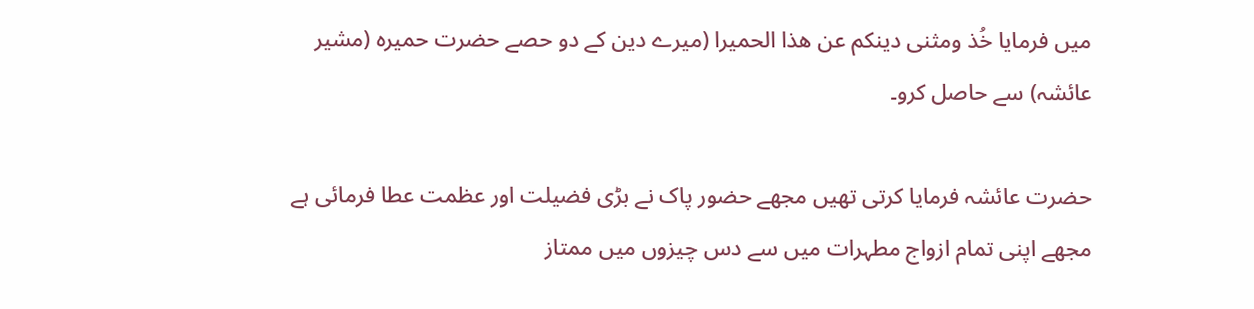میں فرمایا خُذ ومثنی دینکم عن ھذا الحمیرا (میرے دین کے دو حصے حضرت حمیرہ (مشیر عائشہ) سے حاصل کرو۔

حضرت عائشہ فرمایا کرتی تھیں مجھے حضور پاک نے بڑی فضیلت اور عظمت عطا فرمائی ہے مجھے اپنی تمام ازواج مطہرات میں سے دس چیزوں میں ممتاز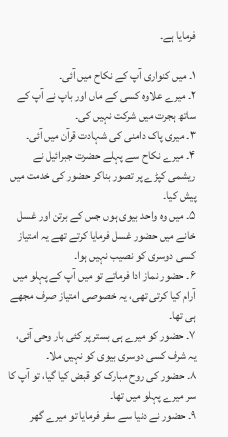فرمایا ہے۔

۱۔ میں کنواری آپ کے نکاح میں آئی۔
۲۔ میرے علاوہ کسی کے ماں اور باپ نے آپ کے ساتھ ہجرت میں شرکت نہیں کی۔
۳۔ میری پاک دامنی کی شہادت قرآن میں آئی۔
۴۔ میرے نکاح سے پہلے حضرت جبرائیل نے ریشمی کپڑے پر تصور بناکر حضور کی خدمت میں پیش کیا۔
۵۔ میں وہ واحد بیوی ہوں جس کے برتن اور غسل خانے میں حضور غسل فرمایا کرتے تھے یہ امتیاز کسی دوسری کو نصیب نہیں ہوا۔
۶۔ حضور نماز ادا فرماتے تو میں آپ کے پہلو میں آرام کیا کرتی تھی، یہ خصوصی امتیاز صرف مجھے ہی تھا۔
۷۔ حضور کو میرے ہی بستر پر کئی بار وحی آئی، یہ شرف کسی دوسری بیوی کو نہیں ملا۔
۸۔ حضور کی روح مبارک کو قبض کیا گیا، تو آپ کا سر میرے پہلو میں تھا۔
۹۔ حضور نے دنیا سے سفر فرمایا تو میرے گھر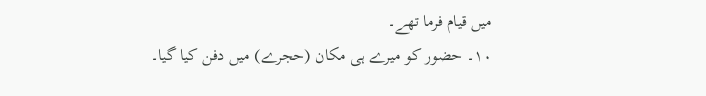میں قیام فرما تھے۔
۱۰۔ حضور کو میرے ہی مکان (حجرے) میں دفن کیا گیا۔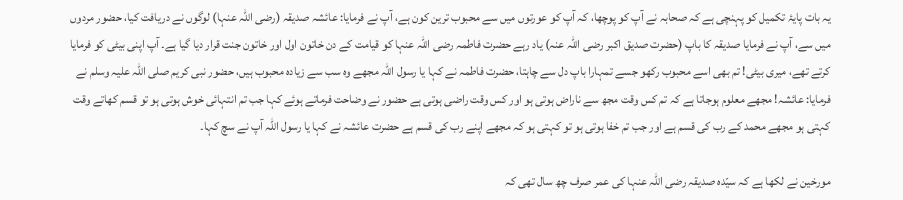یہ بات پایۂ تکمیل کو پہنچی ہے کہ صحابہ نے آپ کو پوچھا، کہ آپ کو عورتوں میں سے محبوب ترین کون ہے، آپ نے فرمایا: عائشہ صدیقہ (رضی اللہ عنہا) لوگوں نے دریافت کیا، حضور مردوں میں سے، آپ نے فرمایا صدیقہ کا باپ (حضرت صدیق اکبر رضی اللہ عنہ) یاد رہے حضرت فاطمہ رضی اللہ عنہا کو قیامت کے دن خاتون اول اور خاتون جنت قرار دیا گیا ہے۔ آپ اپنی بیٹی کو فرمایا کرتے تھے، میری بیٹی! تم بھی اسے محبوب رکھو جسے تمہارا باپ دل سے چاہتا، حضرت فاطمہ نے کہا یا رسول اللہ مجھے وہ سب سے زیادہ محبوب ہیں، حضور نبی کریم صلی اللہ علیہ وسلم نے فرمایا: عائشہ! مجھے معلوم ہوجاتا ہے کہ تم کس وقت مجھ سے ناراض ہوتی ہو اور کس وقت راضی ہوتی ہے حضور نے وضاحت فرماتے ہوئے کہا جب تم انتہائی خوش ہوتی ہو تو قسم کھاتے وقت کہتی ہو مجھے محمد کے رب کی قسم ہے اور جب تم خفا ہوتی ہو تو کہتی ہو کہ مجھے اپنے رب کی قسم ہے حضرت عائشہ نے کہا یا رسول اللہ آپ نے سچ کہا۔

مورخین نے لکھا ہے کہ سیّدہ صدیقہ رضی اللہ عنہا کی عمر صرف چھ سال تھی کہ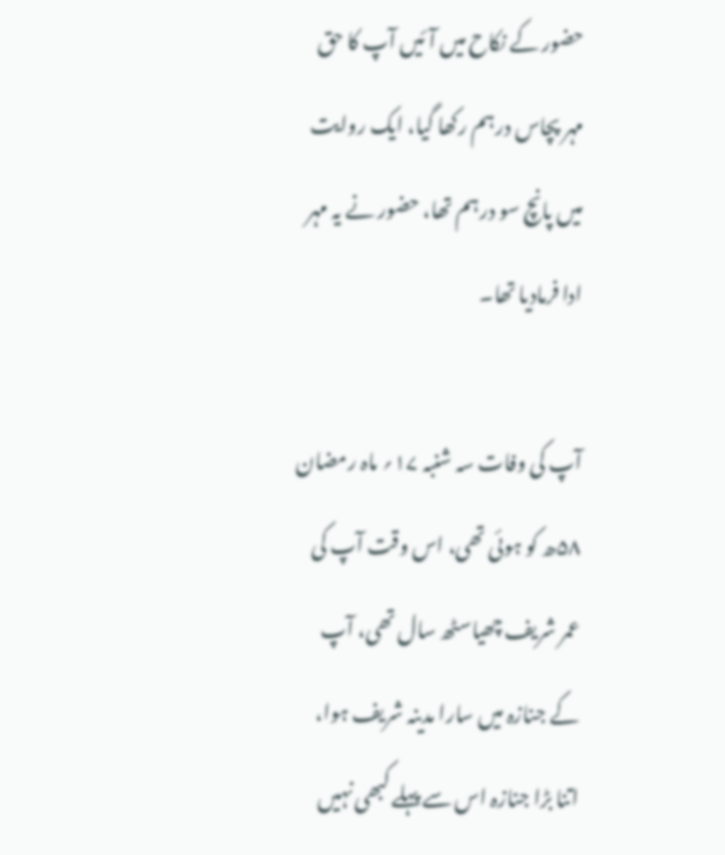حضور کے نکاح میں آئیں آپ کا حق مہر پچاس درہم رکھا گیا، ایک روایت میں پانچ سو درہم تھا، حضور نے یہ مہر ادا فرمادیا تھا۔

آپ کی وفات سہ شنبہ ۱۷؍ ماہ رمضان ۵۸ھ کو ہوئی تھی، اس وقت آپ کی عمر شریف چھیاسٹھ سال تھی، آپ کے جنازہ میں سارا مدینہ شریف ہوا، اتنا بڑا جنازہ اس سے پہلے کبھی نہیں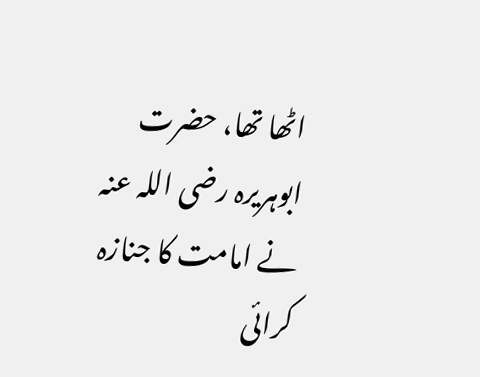اٹھا تھا، حضرت ابوہریرہ رضی اللہ عنہ نے امامت کا جنازہ کرائی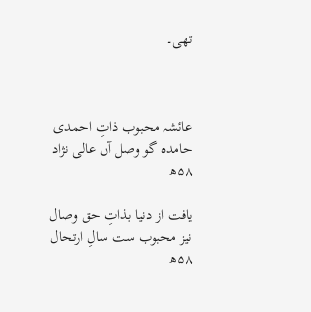تھی۔



عائشہ محبوب ذاتِ احمدی
حامدہ گو وصل آں عالی نژاد
۵۸ھ

یافت از دنیا بذاتِ حق وصال
نیز محبوب ست سالِ ارتحال
۵۸ھ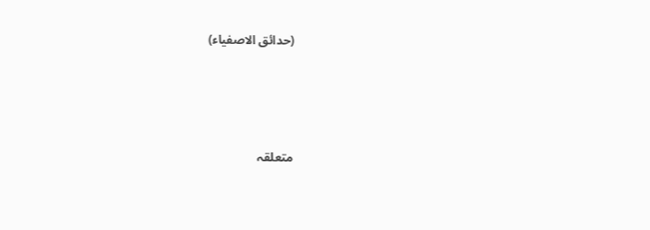(حدائق الاصفیاء)




متعلقہ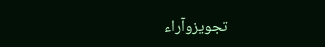تجویزوآراء